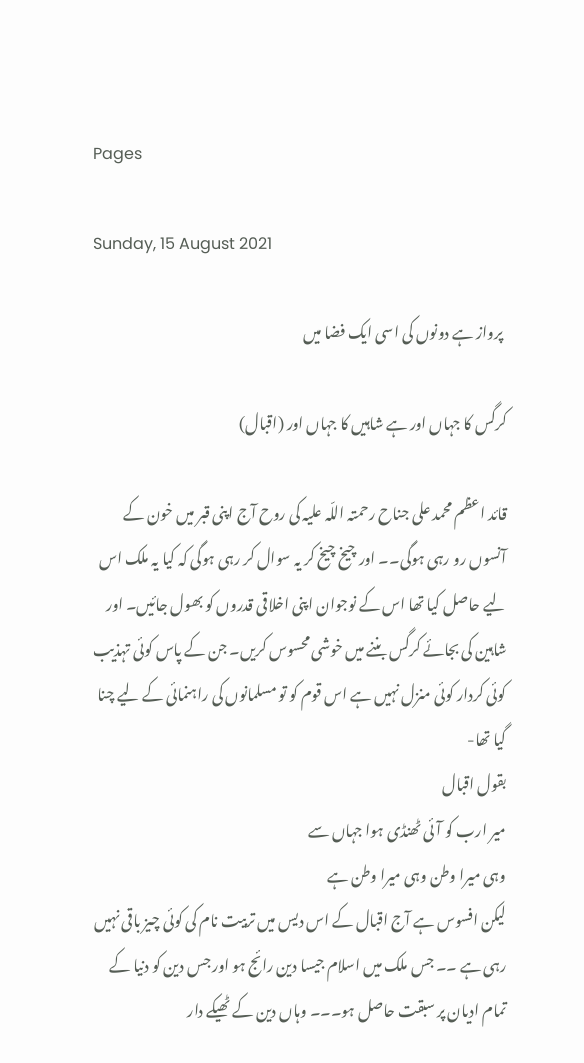Pages

Sunday, 15 August 2021

 پرواز ہے دونوں کی اسی ایک فضا میں

کرگس کا جہاں اور ہے شاہیں کا جہاں اور (اقبال)

قائد اعظم محمد علی جناح رحمتہ اللّہ علیہ کی روح آج اپنی قبر میں خون کے آنسوں رو رہی ہوگی۔۔ اور چیخ چیخ کر یہ سوال کر رہی ہوگی کہ کیا یہ ملک اس لیے حاصل کیا تھا اس کے نوجوان اپنی اخلاقی قدروں کو بھول جائیں۔ اور شاہین کی بجائے کرگس بننے میں خوشی محسوس کریں۔ جن کے پاس کوئی تہذیب کوئی کردار کوئی منزل نہیں ہے اس قوم کو تو مسلمانوں کی راہنمائی کے لیے چنا گیا تھا-
بقول اقبال
میر ارب کو آئی ٹھنڈی ہوا جہاں سے
وہی میرا وطن وہی میرا وطن ہے
لیکن افسوس ہے آج اقبال کے اس دیس میں تربیت نام کی کوئی چیز باقی نہیں رہی ہے ۔۔ جس ملک میں اسلام جیسا دین رائج ہو اور جس دین کو دنیا کے تمام ادیان پر سبقت حاصل ہو۔۔۔ وہاں دین کے ٹھیکے دار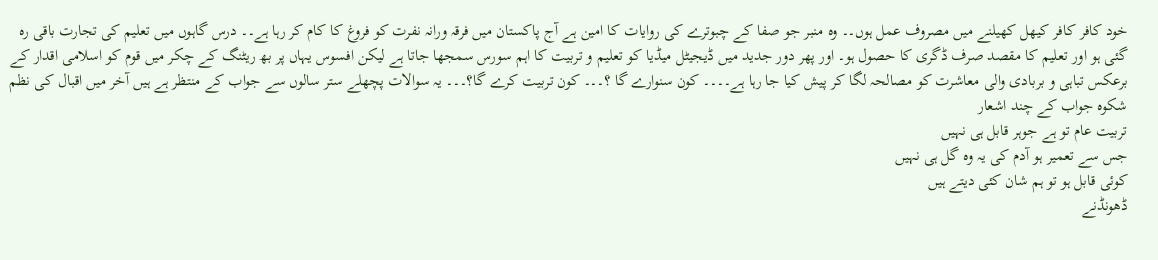خود کافر کافر کیھل کھیلنے میں مصروف عمل ہوں۔۔ وہ منبر جو صفا کے چبوترے کی روایات کا امین ہے آج پاکستان میں فرقہ ورانہ نفرت کو فروغ کا کام کر رہا ہے۔۔ درس گاہوں میں تعلیم کی تجارت باقی رہ گئی ہو اور تعلیم کا مقصد صرف ڈگری کا حصول ہو۔ اور پھر دور جدید میں ڈیجیٹل میڈیا کو تعلیم و تربیت کا اہم سورس سمجھا جاتا ہے لیکن افسوس یہاں پر بھ ریٹنگ کے چکر میں قوم کو اسلامی اقدار کے برعکس تباہی و بربادی والی معاشرت کو مصالحہ لگا کر پیش کیا جا رہا ہے۔۔۔۔ کون سنوارے گا ؟۔۔۔ کون تربیت کرے گا؟۔۔۔ یہ سوالات پچھلے ستر سالوں سے جواب کے منتظر ہے ہیں آخر میں اقبال کی نظم شکوہ جواب کے چند اشعار
تربیت عام تو ہے جوہر قابل ہی نہیں
جس سے تعمیر ہو آدم کی یہ وہ گل ہی نہیں
کوئی قابل ہو تو ہم شان کئی دیتے ہیں
ڈھونڈنے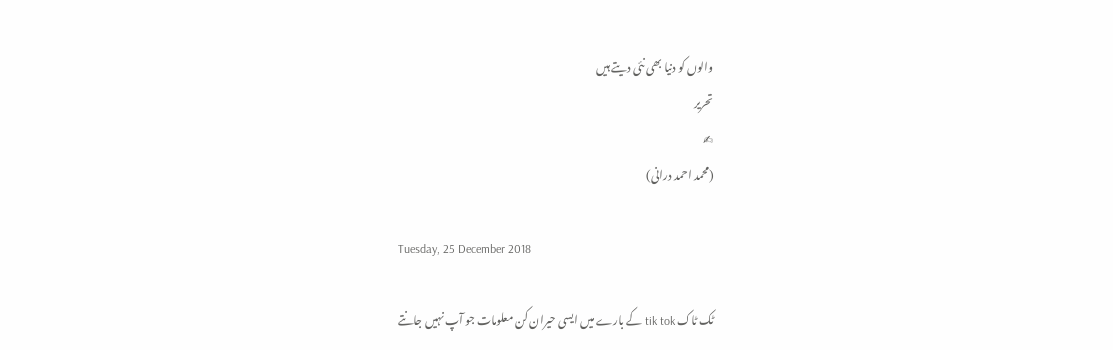والوں کو دنیا بھی نئی دیتے ہیں
تحریر
✍
(محمد احمد درانی)

Tuesday, 25 December 2018

ٹک ٹاک tik tok کے بارے میں ایسی حیران کن معلومات جو آپ نہیں جانتے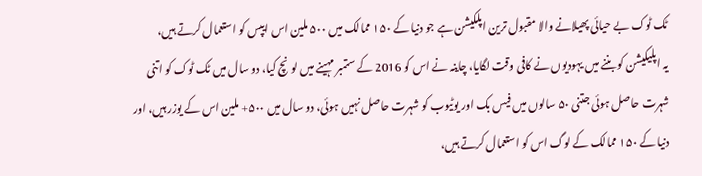ٹک ٹوک بے حیائی پھیلانے والا مقبول ترین اپلکیشن ہے جو دنیا کے ۱۵۰ ممالک میں ۵۰۰ ملین اس ایپس کو استعمال کرتے ہیں،
یہ اپلیکیشن کو بننے میں یہودیوں نے کافی وقت لگایا، چاینہ نے اس کو 2016 کے ستمبر مہینے میں لونچ کیا، دو سال میں ٹک ٹوک کو اتنی شہرت حاصل ہوئی جتنی ۵۰ سالوں میں فیس بک اور یوٹیوب کو شہرت حاصل نہیں ہوئی، دو سال میں ۵۰۰+ ملین اس کے یوزر ہیں، اور دنیا کے ۱۵۰ ممالک کے لوگ اس کو استعمال کرتے ہیں،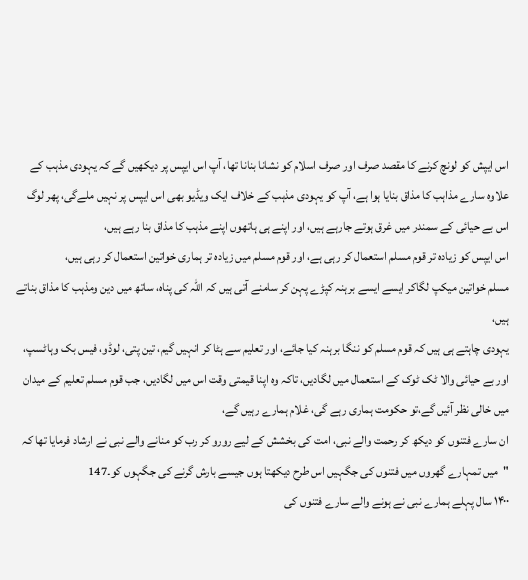اس ایپش کو لونچ کرنے کا مقصد صرف اور صرف اسلام کو نشانا بنانا تھا، آپ اس ایپس پر دیکھیں گے کہ یہودی مذہب کے علاوہ سارے مذاہب کا مذاق بنایا ہوا ہے، آپ کو یہودی مذہب کے خلاف ایک ویڈیو بھی اس ایپس پر نہیں ملےگی، پھر لوگ اس بے حیائی کے سمندر میں غرق ہوتے جارہے ہیں، اور اپنے ہی ہاتھوں اپنے مذہب کا مذاق بنا رہے ہیں،
اس ایپس کو زیادہ تر قوم مسلم استعمال کر رہی ہے، اور قوم مسلم میں زیادہ تر ہماری خواتین استعمال کر رہی ہیں،
مسلم خواتین میکپ لگاکر ایسے ایسے برہنہ کپڑے پہن کر سامنے آتی ہیں کہ اللہ کی پناہ، ساتھ میں دین ومذہب کا مذاق بناتے ہیں،
یہودی چاہتے ہی ہیں کہ قوم مسلم کو ننگا برہنہ کیا جائے، اور تعلیم سے ہٹا کر انہیں گیم، تین پتی، لوڈو، فیس بک وہاٹسپ، اور بے حیائی والا ٹک ٹوک کے استعمال میں لگادیں، تاکہ وہ اپنا قیمتی وقت اس میں لگادیں، جب قوم مسلم تعلیم کے میدان میں خالی نظر آئیں گے،تو حکومت ہماری رہے گی، غلام ہمارے رہیں گے،
ان سارے فتنوں کو دیکھ کر رحمت والے نبی، امت کی بخشش کے لیے رورو کر رب کو منانے والے نبی نے ارشاد فرمایا تھا کہ "میں تمہارے گھروں میں فتنوں کی جگہیں اس طرح دیکھتا ہوں جیسے بارش گرنے کی جگہوں کو۔147
۱۴۰۰ سال پہلے ہمارے نبی نے ہونے والے سارے فتنوں کی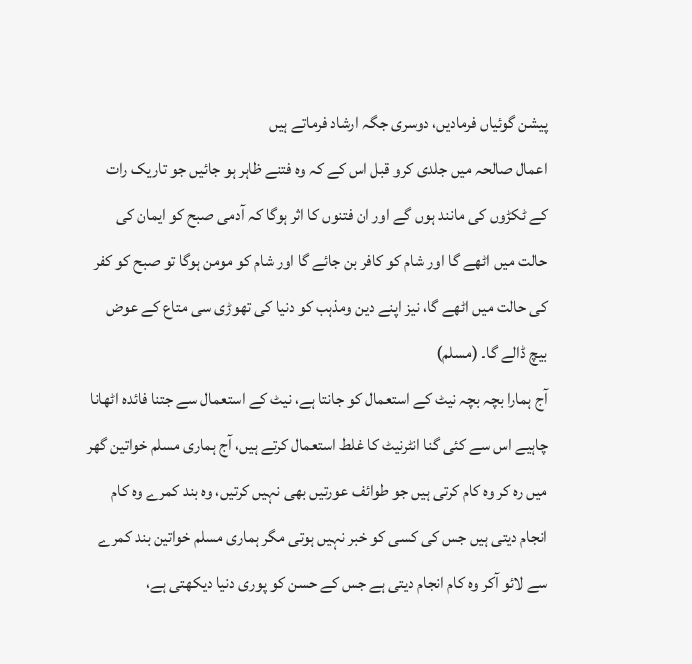پیشن گوئیاں فرمادیں، دوسری جگہ ارشاد فرماتے ہیں
اعمال صالحہ میں جلدی کرو قبل اس کے کہ وہ فتنے ظاہر ہو جائیں جو تاریک رات کے ٹکڑوں کی مانند ہوں گے اور ان فتنوں کا اثر ہوگا کہ آدمی صبح کو ایمان کی حالت میں اٹھے گا اور شام کو کافر بن جائے گا اور شام کو مومن ہوگا تو صبح کو کفر کی حالت میں اٹھے گا، نیز اپنے دین ومذہب کو دنیا کی تھوڑی سی متاع کے عوض بیچ ڈالے گا۔ (مسلم)
آج ہمارا بچہ بچہ نیٹ کے استعمال کو جانتا ہے، نیٹ کے استعمال سے جتنا فائدہ اٹھانا چاہیے اس سے کئی گنا انٹرنیٹ کا غلط استعمال کرتے ہیں، آج ہماری مسلم خواتین گھر میں رہ کر وہ کام کرتی ہیں جو طوائف عورتیں بھی نہیں کرتیں، وہ بند کمرے وہ کام انجام دیتی ہیں جس کی کسی کو خبر نہیں ہوتی مگر ہماری مسلم خواتین بند کمرے سے لائو آکر وہ کام انجام دیتی ہے جس کے حسن کو پوری دنیا دیکھتی ہے،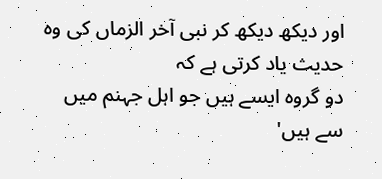اور دیکھ دیکھ کر نبی آخر الزماں کی وہ حدیث یاد کرتی ہے کہ
دو گروہ ایسے ہیں جو اہل جہنم میں سے ہیں'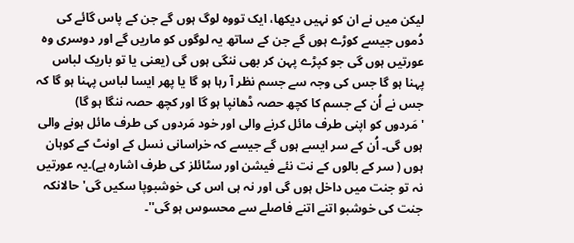لیکن میں نے ان کو نہیں دیکھا، ایک تووہ لوگ ہوں گے جن کے پاس گائے کی دُموں جیسے کوڑے ہوں گے جن کے ساتھ یہ لوگوں کو ماریں گے اور دوسری وہ عورتیں ہوں گی جو کپڑے پہن کر بھی ننگی ہوں گی (یعنی یا تو باریک لباس پہنا ہو گا جس کی وجہ سے جسم نظر آ رہا ہو گا یا پھر ایسا لباس پہنا ہو گا کہ جس نے اُن کے جسم کا کچھ حصہ ڈھانپا ہو گا اور کچھ حصہ ننگا ہو گا) 'مَردوں کو اپنی طرف مائل کرنے والی اور خود مَردوں کی طرف مائل ہونے والی ہوں گی۔ اُن کے سر ایسے ہوں گے جیسے کہ خراسانی نسل کے اونٹ کے کوہان ہوں ( سر کے بالوں کے نت نئے فیشن اور سٹائلز کی طرف اشارہ ہے)۔یہ عورتیں نہ تو جنت میں داخل ہوں گی اور نہ ہی اس کی خوشبوپا سکیں گی' حالانکہ جنت کی خوشبو اتنے اتنے فاصلے سے محسوس ہو گی''۔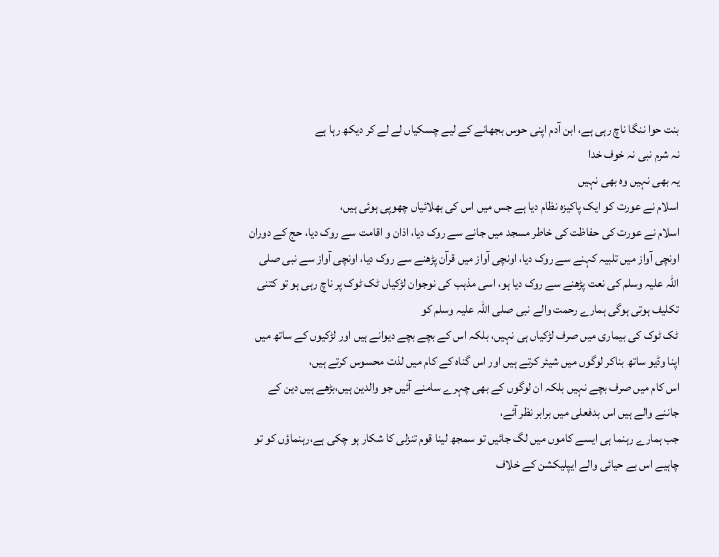بنت حوا ننگا ناچ رہی ہے، ابن آدم اپنی حوس بجھانے کے لیے چسکیاں لے لے کر دیکھ رہا ہے
نہ شرم نبی نہ خوف خدا
یہ بھی نہیں وہ بھی نہیں
اسلام نے عورت کو ایک پاکیزہ نظام دیا ہے جس میں اس کی بھلائیاں چھوپی ہوئی ہیں،
اسلام نے عورت کی حفاظت کی خاطر مسجد میں جانے سے روک دیا، اذان و اقامت سے روک دیا، حج کے دوران اونچی آواز میں تلبیہ کہنے سے روک دیا، اونچی آواز میں قرآن پڑھنے سے روک دیا، اونچی آواز سے نبی صلی اللہ علیہ وسلم کی نعت پڑھنے سے روک دیا ہو، اسی مذہب کی نوجوان لڑکیاں ٹک ٹوک پر ناچ رہی ہو تو کتنی تکلیف ہوتی ہوگی ہمارے رحمت والے نبی صلی اللہ علیہ وسلم کو
ٹک ٹوک کی بیماری میں صرف لڑکیاں ہی نہیں، بلکہ اس کے بچے بچے دیوانے ہیں اور لڑکیوں کے ساتھ میں اپنا وڈیو ساتھ بناکر لوگوں میں شیئر کرتے ہیں اور اس گناہ کے کام میں لذت محسوس کرتے ہیں،
اس کام میں صرف بچے نہیں بلکہ ان لوگوں کے بھی چہرے سامنے آئیں جو والدین ہیں،بڑھے ہیں دین کے جاننے والے ہیں اس بدفعلی میں برابر نظر آئے،
جب ہمارے رہنما ہی ایسے کاموں میں لگ جائیں تو سمجھ لینا قوم تنزلی کا شکار ہو چکی ہے،رہنماؤں کو تو چاہیے اس بے حیائی والے ایپلیکشن کے خلاف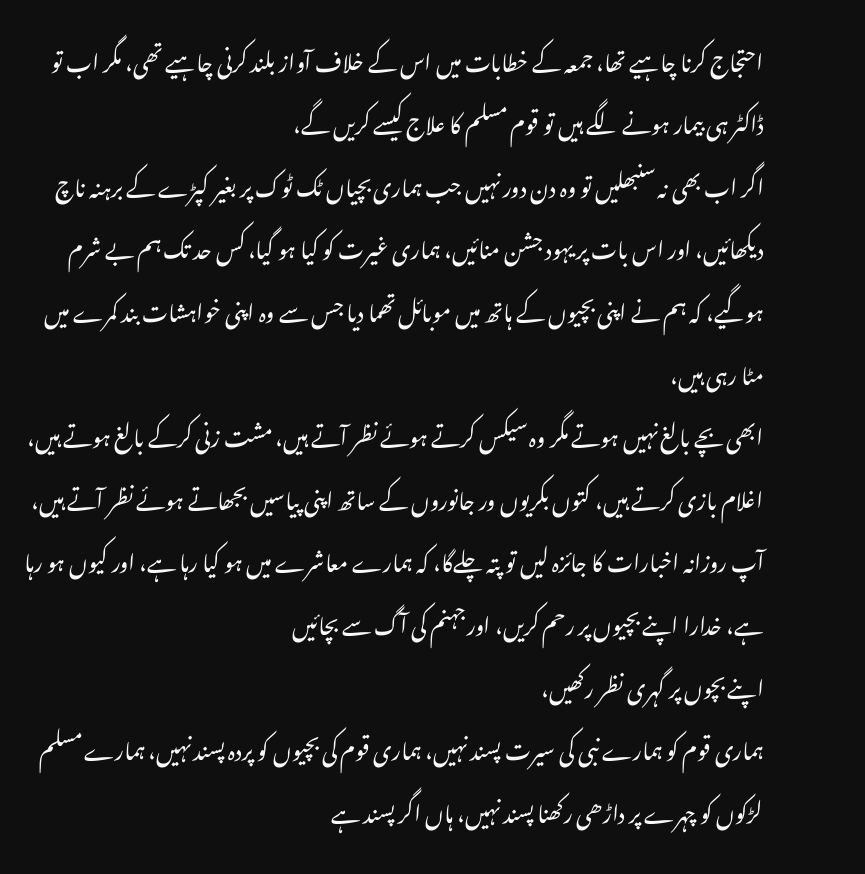احتجاج کرنا چاہیے تھا، جمعہ کے خطابات میں اس کے خلاف آواز بلند کرنی چاہیے تھی، مگر اب تو ڈاکٹر ہی بیمار ہونے لگے ہیں تو قوم مسلم کا علاج کیسے کریں گے،
اگر اب بھی نہ سنبھلیں تو وہ دن دور نہیں جب ہماری بچیاں ٹک ٹوک پر بغیر کپڑے کے برہنہ ناچ دیکھائیں، اور اس بات پر یہود جشن منائیں، ہماری غیرت کو کیا ہو گیا، کس حد تک ہم بے شرم ہوگیے، کہ ہم نے اپنی بچیوں کے ہاتھ میں موبائل تھما دیا جس سے وہ اپنی خواہشات بند کمرے میں مٹا رہی ہیں،
ابھی بچے بالغ نہیں ہوتے مگر وہ سیکس کرتے ہوئے نظر آتے ہیں، مشت زنی کرکے بالغ ہوتے ہیں، اغلام بازی کرتے ہیں، کتوں بکریوں ور جانوروں کے ساتھ اپنی پیاسیں بجھاتے ہوئے نظر آتے ہیں، آپ روزانہ اخبارات کا جائزہ لیں تو پتہ چلےگا، کہ ہمارے معاشرے میں ہو کیا رہا ہے، اور کیوں ہو رہا ہے، خدارا اپنے بچیوں پر رحم کریں، اور جہنم کی آگ سے بچائیں
اپنے بچوں پر گہری نظر رکھیں،
ہماری قوم کو ہمارے نبی کی سیرت پسند نہیں، ہماری قوم کی بچیوں کو پردہ پسند نہیں، ہمارے مسلم لڑکوں کو چہرے پر داڑھی رکھنا پسند نہیں، ہاں اگر پسند ہے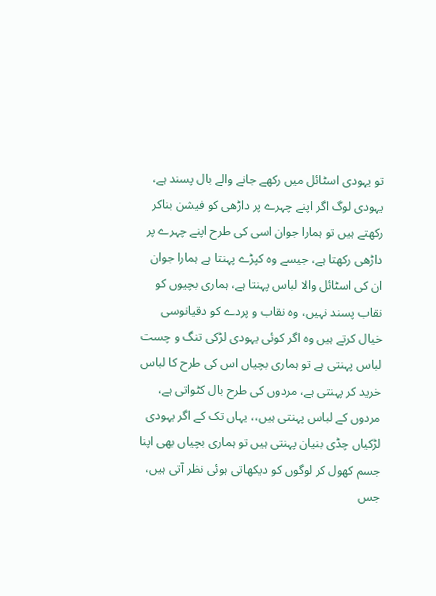تو یہودی اسٹائل میں رکھے جانے والے بال پسند ہے، یہودی لوگ اگر اپنے چہرے پر داڑھی کو فیشن بناکر رکھتے ہیں تو ہمارا جوان اسی کی طرح اپنے چہرے پر داڑھی رکھتا ہے، جیسے وہ کپڑے پہنتا ہے ہمارا جوان ان کی اسٹائل والا لباس پہنتا ہے، ہماری بچیوں کو نقاب پسند نہیں، وہ نقاب و پردے کو دقیانوسی خیال کرتے ہیں وہ اگر کوئی یہودی لڑکی تنگ و چست لباس پہنتی ہے تو ہماری بچیاں اس کی طرح کا لباس خرید کر پہنتی ہے، مردوں کی طرح بال کٹواتی ہے، مردوں کے لباس پہنتی ہیں،، یہاں تک کے اگر یہودی لڑکیاں چڈی بنیان پہنتی ہیں تو ہماری بچیاں بھی اپنا جسم کھول کر لوگوں کو دیکھاتی ہوئی نظر آتی ہیں، جس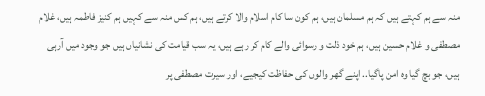منہ سے ہم کہتے ہیں کہ ہم مسلمان ہیں، ہم کون سا کام اسلام والا کرتے ہیں، ہم کس منہ سے کہیں ہم کنیز فاطمہ ہیں، غلام مصطفی و غلام حسین ہیں، ہم خود ذلت و رسوائی والے کام کر رہے ہیں، یہ سب قیامت کی نشانیاں ہیں جو وجود میں آرہی ہیں، جو بچ گیا وہ امن پاگیا.. اپنے گھر والوں کی حفاظت کیجیے، اور سیرت مصطفی پر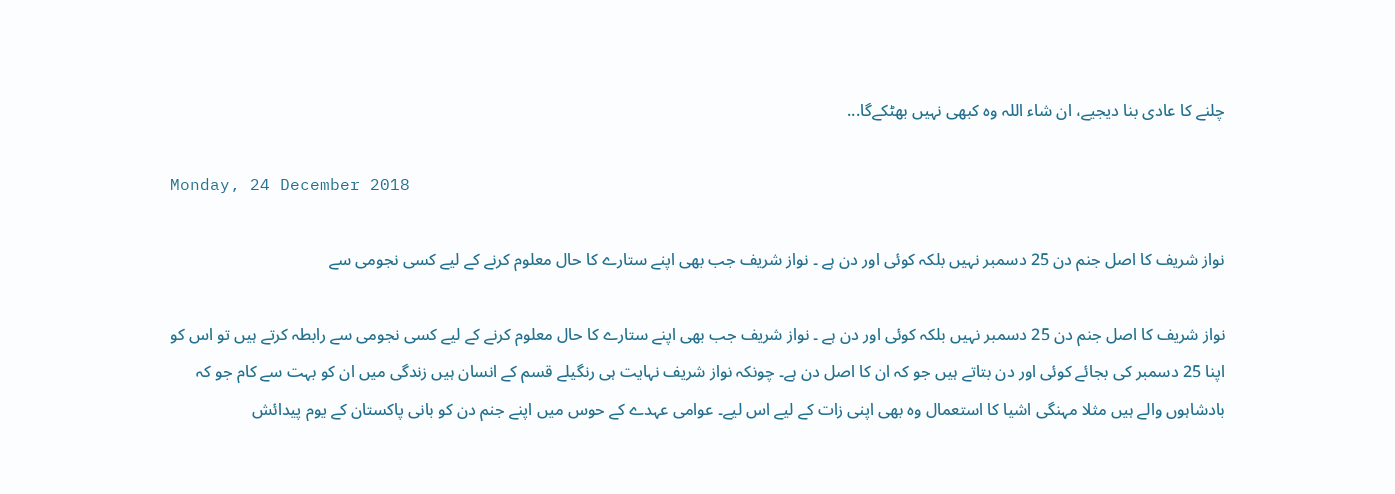چلنے کا عادی بنا دیجیے، ان شاء اللہ وہ کبھی نہیں بھٹکےگا...

Monday, 24 December 2018

نواز شریف کا اصل جنم دن 25 دسمبر نہیں بلکہ کوئی اور دن ہے ۔ نواز شریف جب بھی اپنے ستارے کا حال معلوم کرنے کے لیے کسی نجومی سے

نواز شریف کا اصل جنم دن 25 دسمبر نہیں بلکہ کوئی اور دن ہے ۔ نواز شریف جب بھی اپنے ستارے کا حال معلوم کرنے کے لیے کسی نجومی سے رابطہ کرتے ہیں تو اس کو اپنا 25 دسمبر کی بجائے کوئی اور دن بتاتے ہیں جو کہ ان کا اصل دن ہے۔ چونکہ نواز شریف نہایت ہی رنگیلے قسم کے انسان ہیں زندگی میں ان کو بہت سے کام جو کہ بادشاہوں والے ہیں مثلا مہنگی اشیا کا استعمال وہ بھی اپنی زات کے لیے اس لیے۔ عوامی عہدے کے حوس میں اپنے جنم دن کو بانی پاکستان کے یوم پیدائش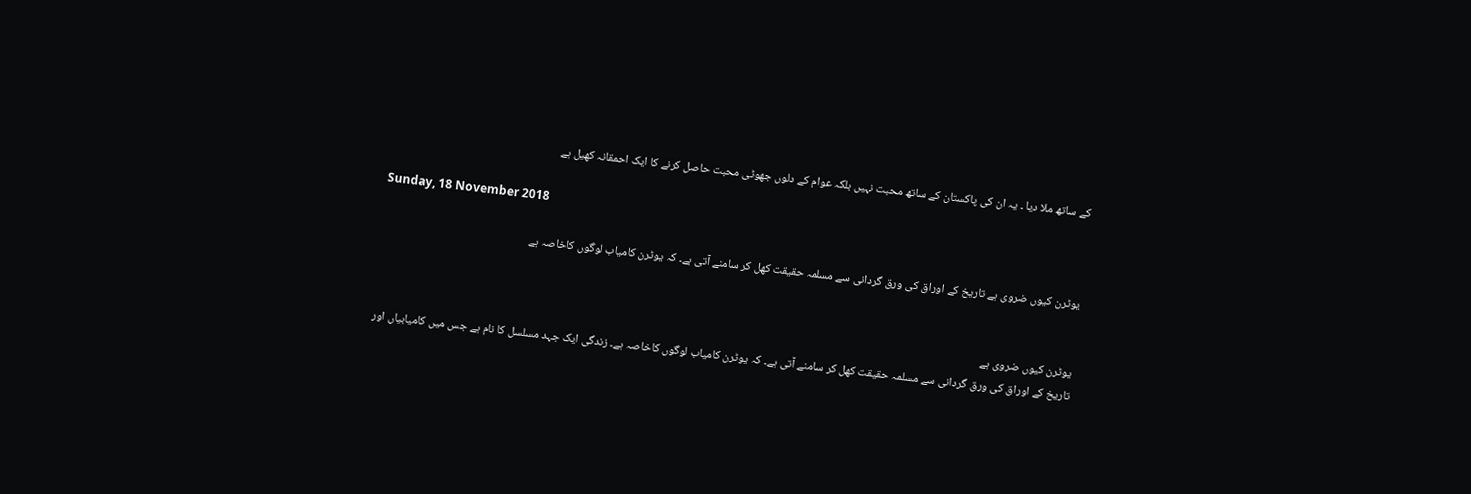کے ساتھ ملا دیا ۔ یہ ان کی پاکستان کے ساتھ محبت نہیں بلکہ عوام کے دلوں جھوٹی محبت حاصل کرنے کا ایک احمقانہ کھیل ہے

Sunday, 18 November 2018

یوٹرن کیوں ضروی ہے تاریخ کے اوراق کی ورق گردانی سے مسلمہ حقیقت کھل کر سامنے آتی ہے۔ کہ یوٹرن کامیاب لوگوں کاخاصہ ہے


یوٹرن کیوں ضروی ہے
تاریخ کے اوراق کی ورق گردانی سے مسلمہ حقیقت کھل کر سامنے آتی ہے۔ کہ یوٹرن کامیاب لوگوں کاخاصہ ہے۔ زندگی ایک جہد مسلسل کا نام ہے جس میں کامیابیاں اور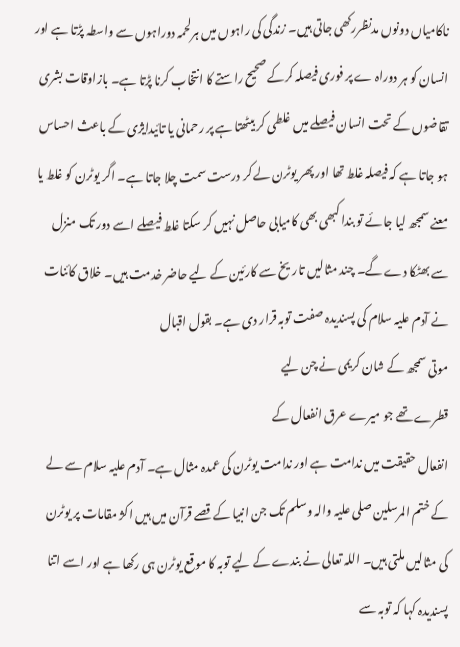ناکامیاں دونوں مدنظررکھی جاتی ہیں۔ زندگی کی راہوں میں ہرلحمہ دوراہوں سے واسطہ پڑتا ہے اور انسان کو ہر دوراہ ے پر فوری فیصلہ کرکے صحیح راستے کا انتخاب کرنا پڑتا ہے۔ بازاوقات بشری تقاضوں کے تحت انسان فیصلے میں غلطی کر بیٹھتا ہے پر رحمانی یا تائیدایژی کے باعث احساس ہو جاتا ہے کہ فیصلہ غلط تھا اور پھر یوٹرن لے کر درست سمت چلا جاتا ہے۔ اگر یوٹرن کو غلط یا معنے سمجھ لیا جائے تو بندا کبھی بھی کامیابی حاصل نہیں کر سکتا غلط فیصلے اسے دور تک منزل سے بھٹکا دے گے۔ چند مثالیں تاریخ سے کارئین کے لیے حاضر خدمت ہیں۔ خلاق کائنات نے آدم علیہ سلام کی پسندیدہ صفت توبہ قرار دی ہے۔ بقول اقبال
موتی سمجھ کے شان کریمی نے چن لیے
قطرے تھے جو میرے عرق انفعال کے
انفعال حقیقت میں ندامت ہے اور ندامت یوٹرن کی عمدہ مثال ہے۔ آدم علیہ سلام سے لے کے ختم المرسلین صلی علیہ والہ وسلم تک جن انبیا کے قصے قرآن میں ہیں اکژ مقامات پر یوٹرن کی مثالیں ملتی ہیں۔ اللہ تعالی نے بندے کے لیے توبہ کا موقع یوٹرن ہی رکھا ہے اور اسے اتنا پسندیدہ کہا کہ توبہ سے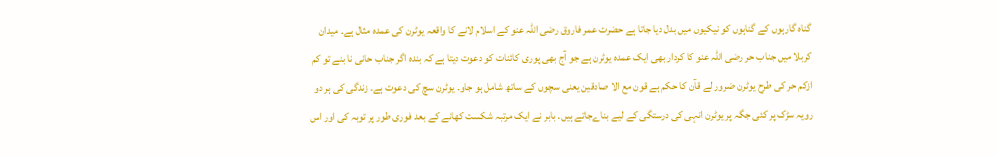گناہ گارہوں کے گناہوں کو نیکیوں میں بدل دیا جاتا ہے حضرت عمر فاروق رضی اللہ عنو کے اسلام لانے کا واقعہ یوٹرن کی عمدہ مثال ہے۔ میدان کربلا میں جناب حر رضی اللہ عنو کا کردار بھی ایک عمدہ یوٹرن ہے جو آج بھی پوری کائنات کو دعوت دیتا ہے کہ بندہ اگر جناب حانی نا بنے تو کم ازکم حر کی طرح یوٹرن ضرور لے قآن کا حکم ہے قون مع الا صادقین یعنی سچوں کے ساتھ شامل ہو جاو۔ یوٹرن سچ کی دعوت ہے۔ زندگی کی ہر دو رویہ سڑک پر کئی جگہ پر یوٹرن انہی کی درستگی کے لیے بناےجاتے ہیں۔ بابر نے ایک مرتبہ شکست کھانے کے بعد فوری طور پر توبہ کی اور اس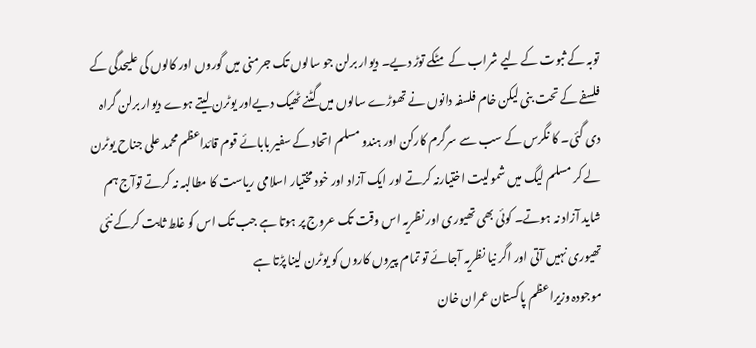توبہ کے ثبوت کے لیے شراب کے مٹکے توڑ دیے۔ دیوار برلن جو سالوں تک جرمنی میں گوروں اور کالوں کی علیحدگی کے فلسفے کے تحت بنی لیکن خام فلسفہ دانوں نے تھوڑے سالوں میں گٹنے ٹھیک دیےاور یوٹرن لیتے ہوے دیوار برلن گراہ دی گئی۔ کا نگرس کے سب سے سرگرم کارکن اور ہندو مسلم اتحاد کے سفیر بابائے قوم قائداعظم محمد علی جناح یوٹرن لے کر مسلم لیگ میں شمولیت اختیارنہ کرتے اور ایک آزاد اور خود مختیار اسلامی ریاست کا مطالبہ نہ کرتے توآج ہم شاید آزاد نہ ہوتے۔ کوئی بھی تھیوری اور نظریہ اس وقت تک عروج پر ہوتا ہے جب تک اس کو غلط ثابت کرکے نئی تھیوری نہیں آتی اور اگر نیا نظریہ آجائے تو تمام پیروں کاروں کو یوٹرن لینا پڑتا ہے
موجودہ وزیراعظم پاکستان عمران خان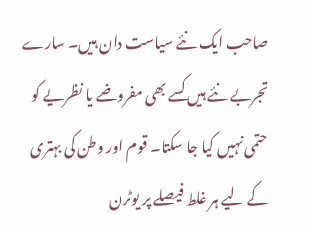صاحب ایک نئے سیاست دان ہیں۔ سارے تجربے نئے ہیں کسے بھی مفروضے یا نظریے کو حتمی نہیں کیا جا سکتا۔ قوم اور وطن کی بہتری کے لیے ہر غلط فیصلے پر یوٹرن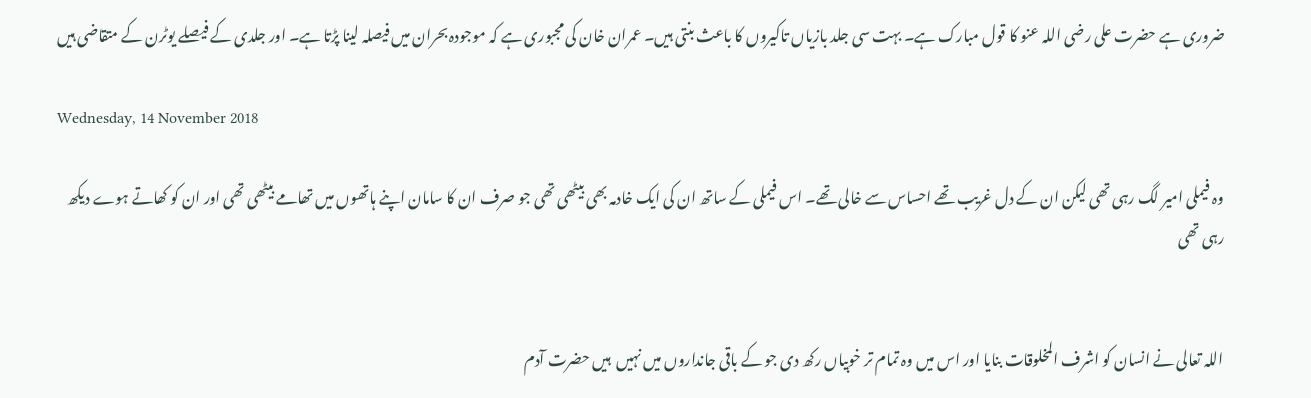ضروری ہے حضرت علی رضی اللہ عنو کا قول مبارک ہے۔ بہت سی جلد بازیاں تاکیروں کا باعث بنتی ہیں۔ عمران خان کی مجبوری ہے کہ موجودہ بحران میں فیصلہ لینا پڑتا ہے۔ اور جلدی کے فیصلے یوٹرن کے متقاضی ہیں

Wednesday, 14 November 2018

وہ فیملی امیر لگ رہی تھی لیکن ان کے دل غریب تھے احساس سے خالی تھے۔ اس فیملی کے ساتھ ان کی ایک خادمہ بھی بیٹھی تھی جو صرف ان کا سامان اپنے ہاتھوں میں تھامے بیٹھی تھی اور ان کو کھاتے ہوے دیکھ رہی تھی


اللہ تعالی نے انسان کو اشرف المخلوقات بنایا اور اس میں وہ تمام تر خوبیاں رکھ دی جو کے باقی جانداروں میں نہیں  ہیں حضرت آدم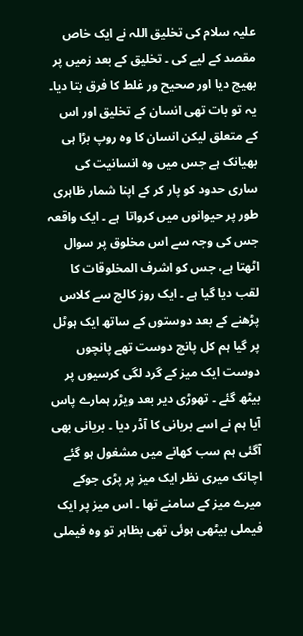علیہ سلام کی تخلیق اللہ نے ایک خاص مقصد کے لیے کی ۔ تخلیق کے بعد زمیں پر بھیج دیا اور صحیح ور غلط کا فرق بتا دیا۔ یہ تو بات تھی انسان کے تخلیق اور اس کے متعلق لیکن انسان کا وہ روپ بڑا ہی بھیانک ہے جس میں وہ انسانیت کی ساری حدود کو پار کر کے اپنا شمار ظاہری طور پر حیوانوں میں کرواتا  ہے ۔ ایک واقعہ جس کی وجہ سے اس مخلوق پر سوال اٹھتا ہے، جس کو اشرف المخلوقات کا لقب دیا گیا ہے ۔ ایک روز کالج سے کلاس پڑھنے کے بعد دوستوں کے ساتھ ایک ہوٹل پر گیا ہم کل پانچ دوست تھے پانچوں دوست ایک میز کے گرد لگی کرسیوں پر بیٹھ گئے ۔ تھوڑی دیر بعد ویڑر ہمارے پاس آیا ہم نے اسے بریانی کا آڈر دیا ۔ بریانی بھی آگئی ہم سب کھانے میں مشغول ہو گئے اچانک میری نظر ایک میز پر پڑی جوکے میرے میز کے سامنے تھا ۔ اس میز پر ایک فیملی بیٹھی ہوئی تھی بظاہر تو وہ فیملی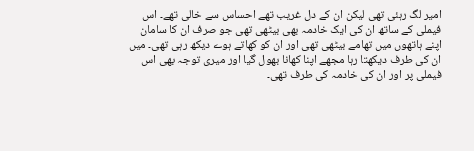امیر لگ رہئی تھی لیکن ان کے دل غریب تھے احساس سے خالی تھے۔ اس فیملی کے ساتھ ان کی ایک خادمہ بھی بیٹھی تھی جو صرف ان کا سامان اپنے ہاتھوں میں تھامے بیٹھی تھی اور ان کو کھاتے ہوے دیکھ رہی تھی۔ میں ان کی طرف دیکھتا رہا مجھے اپنا کھانا بھول گیا اور میری توجہ بھی اس فیملی پر اور ان کی خادمہ کی طرف تھی۔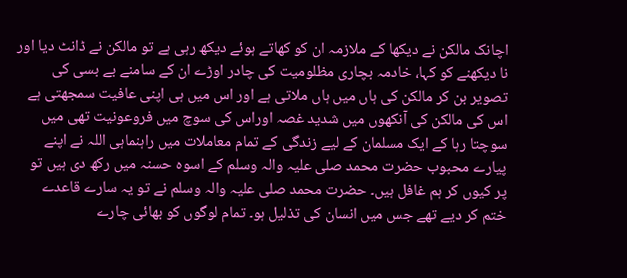اچانک مالکن نے دیکھا کے ملازمہ ان کو کھاتے ہوئے دیکھ رہی ہے تو مالکن نے ڈانٹ دیا اور نا دیکھنے کو کہا، خادمہ بچاری مظلومیت کی چادر اوڑے ان کے سامنے بے بسی کی تصویر بن کر مالکن کی ہاں میں ہاں ملاتی ہے اور اس میں ہی اپنی عافیت سمجھتی ہے اس کی مالکن کی آنکھوں میں شدید غصہ اوراس کی سوچ میں فروعونیت تھی میں سوچتا رہا کے ایک مسلمان کے لیے زندگی کے تمام معاملات میں راہنماہی اللہ نے اپنے پیارے محبوب حضرت محمد صلی علیہ والہ وسلم کے اسوہ حسنہ میں رکھ دی ہیں تو پر کیوں کر ہم غافل ہیں۔ حضرت محمد صلی علیہ والہ وسلم نے تو یہ سارے قاعدے ختم کر دیے تھے جس میں انسان کی تذلیل ہو۔ تمام لوگوں کو بھائی چارے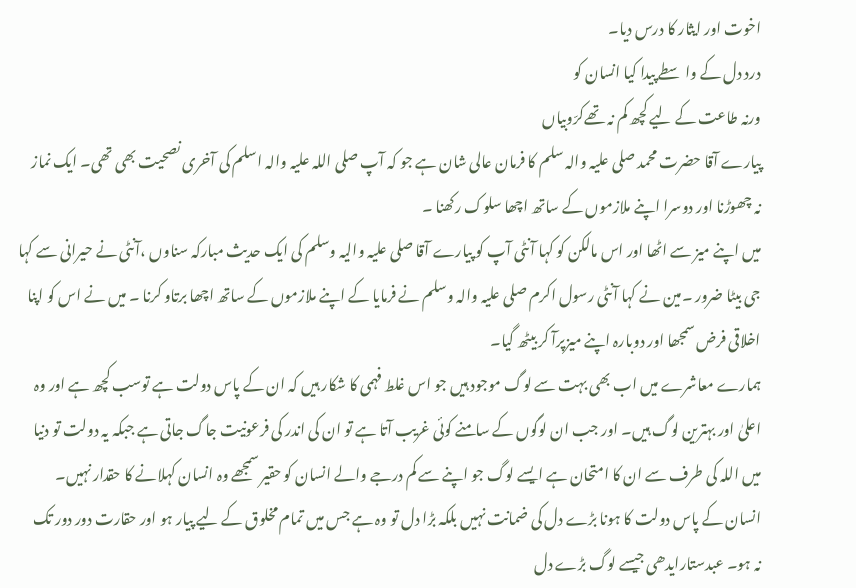اخوت اور ایثار کا درس دیا۔
درد دل کے واسطے پیدا کیا انسان کو
ورنہ طاعت کے لیے کچھ کم نہ تھےکرّوبیاں
پیارے آقا حضرت محمد صلی علیہ والہ سلم کا فرمان عالی شان ہے جو کہ آپ صلی اللہ علیہ والہ اسلم کی آخری نصحیت بھی تھی۔ ایک نماز نہ چھوڑنا اور دوسرا اپنے ملازموں کے ساتھ اچھا سلوک رکھنا ۔
میں اپنے میز سے اٹھا اور اس مالکن کو کہا آنٹی آپ کو پیارے آقا صلی علیہ والیہ وسلم کی ایک حدیث مبارکہ سناوں ،آنٹی نے حیرانی سے کہا جی بیٹا ضرور ۔مین نے کہا آنٹی رسول اکرم صلی علیہ والہ وسلم نے فرمایا کے اپنے ملازموں کے ساتھ اچھا برتاو کرنا ۔ میں نے اس کو اپنا اخلاقی فرض سمجھا اور دوبارہ اپنے میزپرآ کر بیٹھ گیا۔
ہمارے معاشرے میں اب بھی بہت سے لوگ موجود ہیں جو اس غلط فہمی کا شکار ہیں کہ ان کے پاس دولت ہے توسب کچھ ہے اور وہ اعلیٰ اور بہترین لوگ ہیں۔ اور جب ان لوگوں کے سامنے کوئی غریب آتا ہے تو ان کی اندر کی فرعونیت جاگ جاتی ہے جبکہ یہ دولت تو دنیا میں اللہ کی طرف سے ان کا امتحان ہے ایسے لوگ جو اپنے سے کم درجے والے انسان کو حقیر سمجھے وہ انسان کہلانے کا حقدار نہیں۔ انسان کے پاس دولت کا ہونا بڑے دل کی ضمانت نہیں بلکہ بڑا دل تو وہ ہے جس میں تمام مخلوق کے لیے پیار ہو اور حقارت دور دور تک نہ ہو۔ عبدستارایدھی جیسے لوگ بڑے دل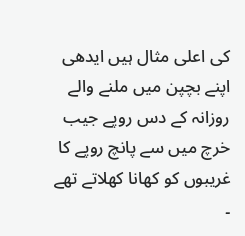کی اعلی مثال ہیں ایدھی اپنے بچپن میں ملنے والے روزانہ کے دس روپے جیب خرچ میں سے پانچ روپے کا غریبوں کو کھانا کھلاتے تھے ۔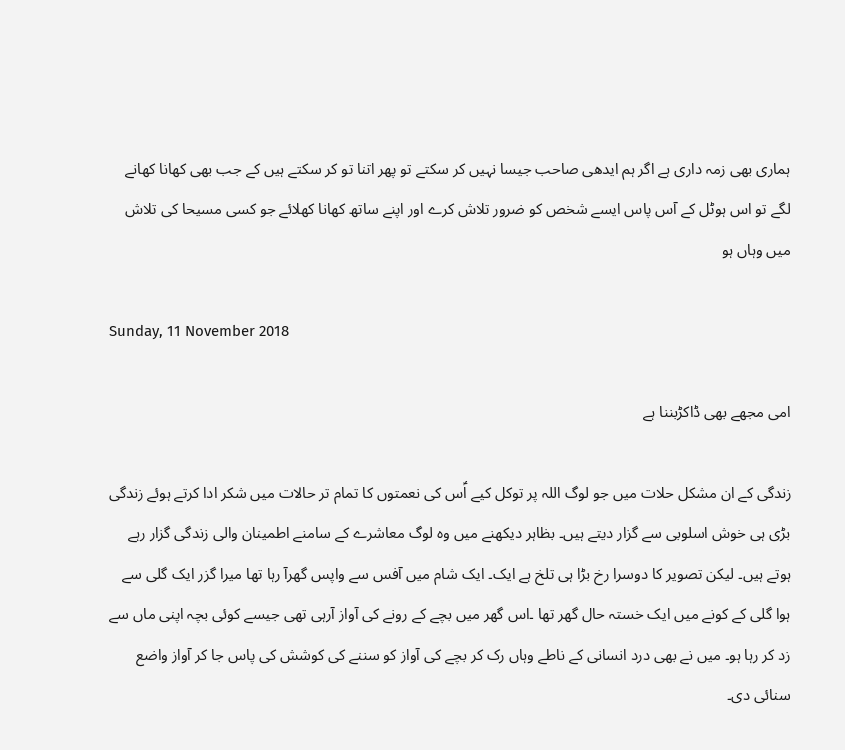ہماری بھی زمہ داری ہے اگر ہم ایدھی صاحب جیسا نہیں کر سکتے تو پھر اتنا تو کر سکتے ہیں کے جب بھی کھانا کھانے لگے تو اس ہوٹل کے آس پاس ایسے شخص کو ضرور تلاش کرے اور اپنے ساتھ کھانا کھلائے جو کسی مسیحا کی تلاش میں وہاں ہو

Sunday, 11 November 2018

امی مجھے بھی ڈاکڑبننا ہے

زندگی کے ان مشکل حلات میں جو لوگ اللہ پر توکل کیے اؑس کی نعمتوں کا تمام تر حالات میں شکر ادا کرتے ہوئے زندگی بڑی ہی خوش اسلوبی سے گزار دیتے ہیں۔ بظاہر دیکھنے میں وہ لوگ معاشرے کے سامنے اطمینان والی زندگی گزار رہے ہوتے ہیں۔ لیکن تصویر کا دوسرا رخ بڑا ہی تلخ ہے ایک۔ ایک شام میں آفس سے واپس گھرآ رہا تھا میرا گزر ایک گلی سے ہوا گلی کے کونے میں ایک خستہ حال گھر تھا ۔اس گھر میں بچے کے رونے کی آواز آرہی تھی جیسے کوئی بچہ اپنی ماں سے زد کر رہا ہو۔ میں نے بھی درد انسانی کے ناطے وہاں رک کر بچے کی آواز کو سننے کی کوشش کی پاس جا کر آواز واضع سنائی دی۔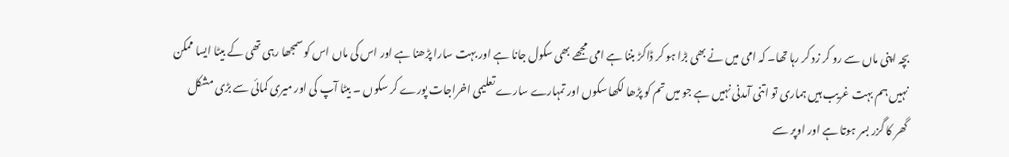بچہ اپنی ماں سے رو کر زد کر رہا تھا۔ کہ امی میں نے بھی بڑا ہو کر ڈاکڑ بننا ہے امی مجھے بھی سکول جانا ہے اور بہت سارا پڑھنا ہے اور اس کی ماں اس کو سمجھا رہی تھی کے بیٹا ایسا ممکن نہیں ہم بہت غریب ہیں ہماری تو اتنی آمدنی نہیں ہے جو میں تم کو پڑھا لکھا سکوں اور تمہارے سارے تعلیمی اخراجات پورے کر سکوں ۔ بیٹا آپ کی اور میری کمائی سے بڑی مشکل گھر کا گزر بسر ہوتا ہے اور اوپر سے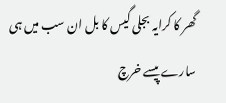گھر کا کرایہ بجلی گیس کا بل ان سب میں ہی سارے پیسے خرچ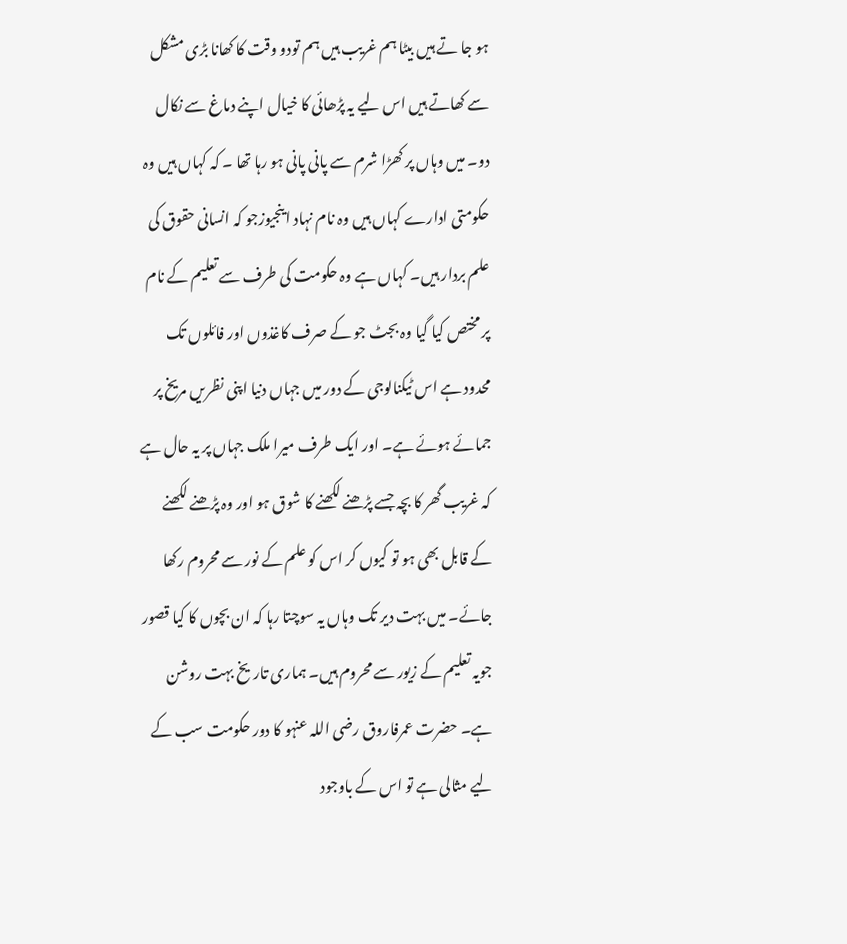ہو جا تے ہیں بیٹا ہم غریب ہیں ہم تودو وقت کا کھانا بڑی مشکل سے کھاتے ہیں اس لیے یہ پڑھائی کا خیال اپنے دماغ سے نکال دو۔ میں وہاں پر کھڑا شرم سے پانی پانی ہو رہا تھا ۔ کہ کہاں ہیں وہ حکومتی ادارے کہاں ہیں وہ نام نہاد اینجیوزجو کہ انسانی حقوق کی علم بردار ہیں۔ کہاں ہے وہ حکومت کی طرف سے تعلیم کے نام پر مختص کیا گیا وہ بجٹ جو کے صرف کاغذوں اور فائلوں تک محدود ہے اس ٹیکنالوجی کے دور میں جہاں دنیا اپنی نظریں مریخ پر جمائے ہوئے ہے۔ اور ایک طرف میرا ملک جہاں پر یہ حال ہے کہ غریب گھر کا بچہ جسے پڑھنے لکھنے کا شوق ہو اور وہ پڑھنے لکھنے کے قابل بھی ہو تو کیوں کر اس کو علم کے نور سے محروم رکھا جائے۔ میں بہت دیر تک وہاں یہ سوچتا رہا کہ ان بچوں کا کیا قصور جویہ تعلیم کے زیور سے محروم ہیں۔ ہماری تاریخ بہت روشن ہے۔ حضرت عمرفاروق رضی اللہ عنہو کا دور حکومت سب کے لیے مثالی ہے تو اس کے باوجود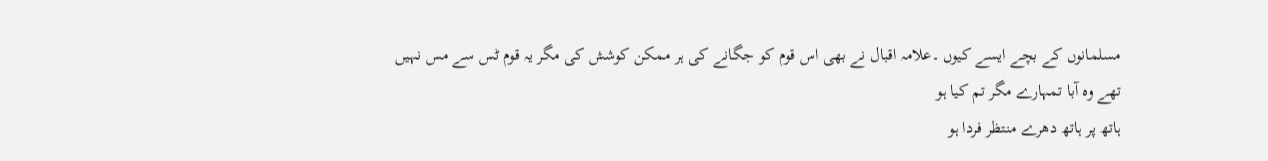مسلمانوں کے بچے ایسے کیوں ۔علامہ اقبال نے بھی اس قوم کو جگانے کی ہر ممکن کوشش کی مگر یہ قوم ٹس سے مس نہیں
تھے وہ آبا تمہارے مگر تم کیا ہو
ہاتھ پر ہاتھ دھرے منتظر فردا ہو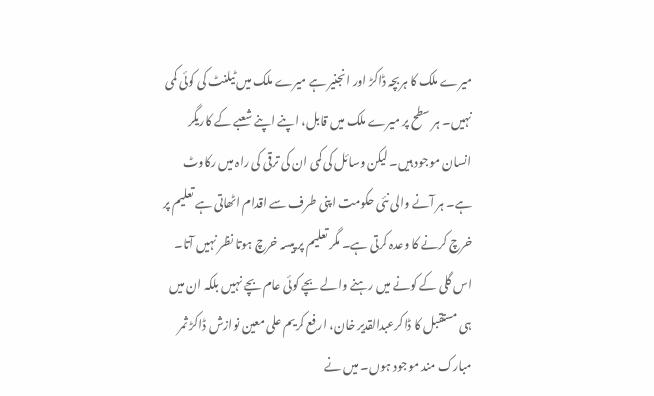میرے ملک کا ہربچہ ڈاکڑ اور انجنیر ہے میرے ملک میں ٹیلنٹ کی کوئی کمی نہیں۔ ہر سطح پر میرے ملک میں قابل، اپنے اپنے شعبے کے کاریگر انسان موجود ہیں۔ لیکن وسائل کی کمی ان کی ترقی کی راہ میں رکاوٹ ہے۔ ہر آنے والی نئی حکومت اپنی طرف سے اقدام اٹھاتی ہے تعلیم پر خرچ کرنے کا وعدہ کرتی ہے۔ مگر تعلیم پر پیسہ خرچ ہوتا نظر نہیں آتا۔ اس گلی کے کونے میں رہنے والے بچے کوئی عام بچے نہیں بلکہ ان میں ہی مستقبل کا ڈاکرعبدالقدیر خان، ارفع کریم علی معین نوازش ڈاکڑ ثمر مبارک مند موجود ہوں۔ میں نے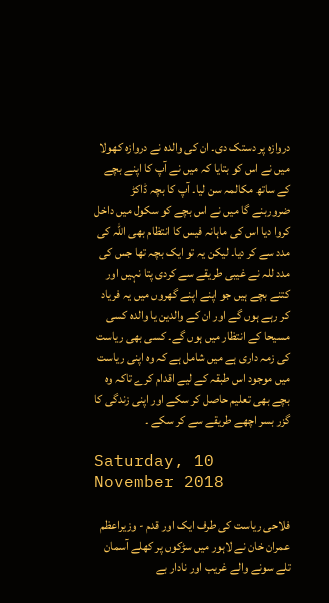دروازہ پر دستک دی۔ ان کی والدہ نے دروازہ کھولا میں نے اس کو بتایا کہ میں نے آپ کا اپنے بچے کے ساتھ مکالمہ سن لیا۔ آپ کا بچہ ڈاکڑ ضروربنے گا میں نے اس بچے کو سکول میں داخل کروا دیا اس کی ماہانہ فیس کا انتظام بھی اللہ کی مدد سے کر دیا۔ لیکن یہ تو ایک بچہ تھا جس کی مدد للہ نے غیبی طریقے سے کردی پتا نہیں اور کتنے بچے ہیں جو اپنے اپنے گھروں میں یہ فریاد کر رہے ہوں گے اور ان کے والدین یا والدہ کسی مسیحا کے انتظار میں ہوں گے۔ کسی بھی ریاست کی زمہ داری ہے میں شامل ہے کہ وہ اپنی ریاست میں موجود اس طبقہ کے لیے اقدام کرے تاکہ وہ بچے بھی تعلیم حاصل کر سکے اور اپنی زندگی کا گزر بسر اچھے طریقے سے کر سکے ۔

Saturday, 10 November 2018

فلاحی ریاست کی طرف ایک اور قدم - وزیراعظم عمران خان نے لاہور میں سڑکوں پر کھلے آسمان تلے سونے والے غریب اور نادار بے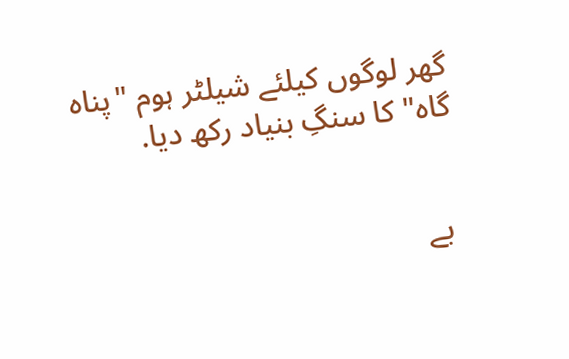گھر لوگوں کیلئے شیلٹر ہوم "پناہ گاہ" کا سنگِ بنیاد رکھ دیا.


 بے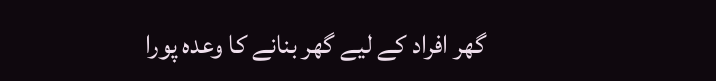گھر افراد کے لیے گھر بنانے کا وعدہ پورا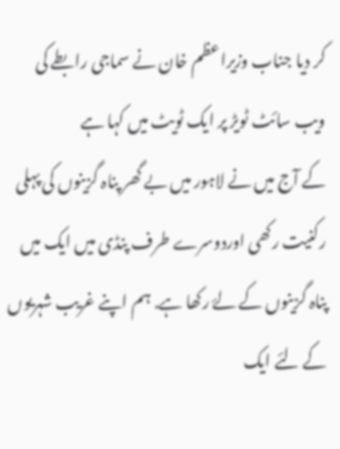کر دیا جناب وزیراعظم خان نے سماجی رابطے کی ویب سائٹ ٹویڑ پر ایک ٹویٹ میں کہا ہے
کے آج میں نے لاہور میں بے گھر پناہ گزینوں کی پہلی رکنیت رکھی اوردوسرے طرف پنڈی میں ایک میں پناہ گزینوں کے لۓ رکھا ہے. ہم اپنے غریب شہریوں کے لئے ایک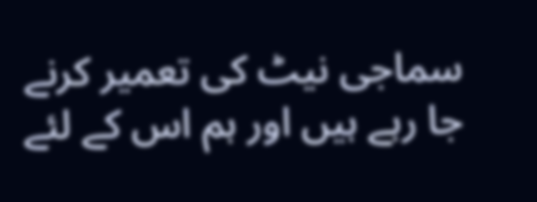سماجی نیٹ کی تعمیر کرنے جا رہے ہیں اور ہم اس کے لئے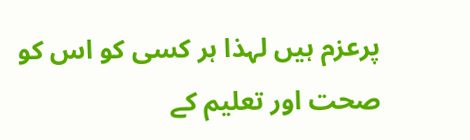پرعزم ہیں لہذا ہر کسی کو اس کو صحت اور تعلیم کے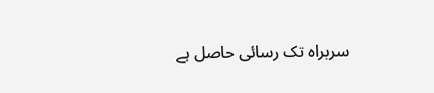سربراہ تک رسائی حاصل ہے